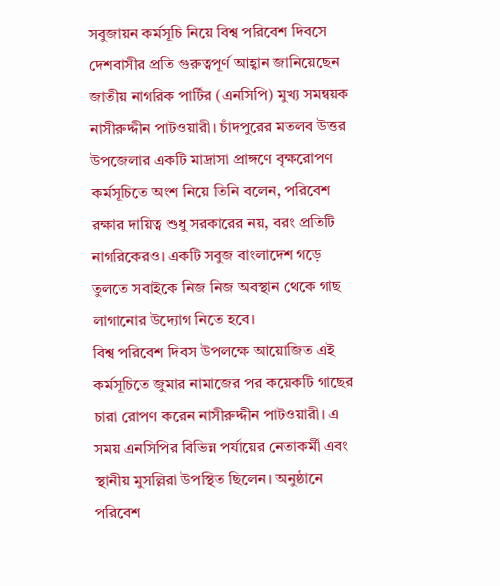সবুজায়ন কর্মসূচি নিয়ে বিশ্ব পরিবেশ দিবসে দেশবাসীর প্রতি গুরুত্বপূর্ণ আহ্বান জানিয়েছেন জাতীয় নাগরিক পার্টির (এনসিপি) মুখ্য সমন্বয়ক নাসীরুদ্দীন পাটওয়ারী। চাঁদপুরের মতলব উত্তর উপজেলার একটি মাদ্রাসা প্রাঙ্গণে বৃক্ষরোপণ কর্মসূচিতে অংশ নিয়ে তিনি বলেন, পরিবেশ রক্ষার দায়িত্ব শুধু সরকারের নয়, বরং প্রতিটি নাগরিকেরও। একটি সবুজ বাংলাদেশ গড়ে তুলতে সবাইকে নিজ নিজ অবস্থান থেকে গাছ লাগানোর উদ্যোগ নিতে হবে।
বিশ্ব পরিবেশ দিবস উপলক্ষে আয়োজিত এই কর্মসূচিতে জুমার নামাজের পর কয়েকটি গাছের চারা রোপণ করেন নাসীরুদ্দীন পাটওয়ারী। এ সময় এনসিপির বিভিন্ন পর্যায়ের নেতাকর্মী এবং স্থানীয় মুসল্লিরা উপস্থিত ছিলেন। অনুষ্ঠানে পরিবেশ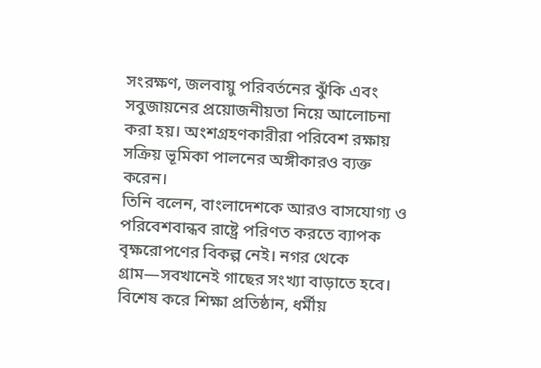সংরক্ষণ, জলবায়ু পরিবর্তনের ঝুঁকি এবং সবুজায়নের প্রয়োজনীয়তা নিয়ে আলোচনা করা হয়। অংশগ্রহণকারীরা পরিবেশ রক্ষায় সক্রিয় ভূমিকা পালনের অঙ্গীকারও ব্যক্ত করেন।
তিনি বলেন, বাংলাদেশকে আরও বাসযোগ্য ও পরিবেশবান্ধব রাষ্ট্রে পরিণত করতে ব্যাপক বৃক্ষরোপণের বিকল্প নেই। নগর থেকে গ্রাম—সবখানেই গাছের সংখ্যা বাড়াতে হবে। বিশেষ করে শিক্ষা প্রতিষ্ঠান, ধর্মীয়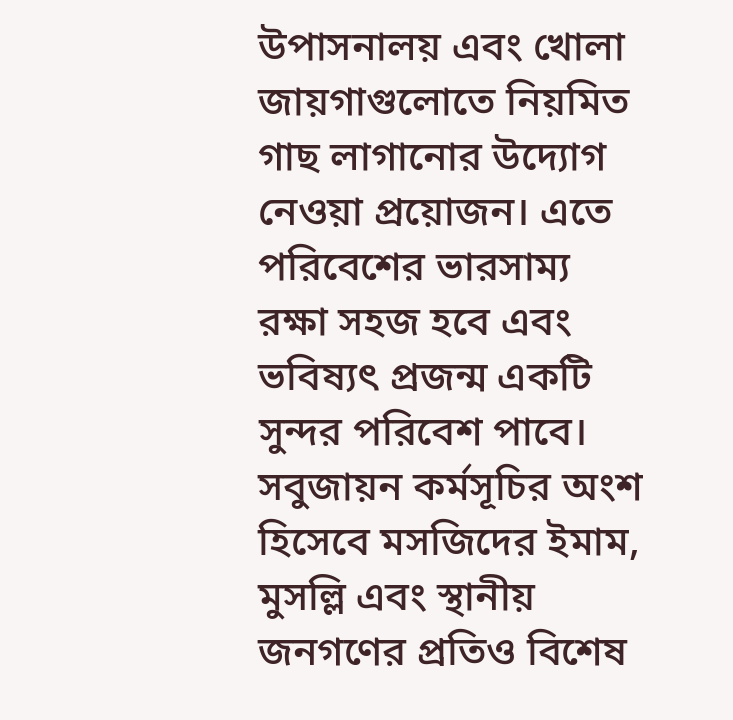উপাসনালয় এবং খোলা জায়গাগুলোতে নিয়মিত গাছ লাগানোর উদ্যোগ নেওয়া প্রয়োজন। এতে পরিবেশের ভারসাম্য রক্ষা সহজ হবে এবং ভবিষ্যৎ প্রজন্ম একটি সুন্দর পরিবেশ পাবে।
সবুজায়ন কর্মসূচির অংশ হিসেবে মসজিদের ইমাম, মুসল্লি এবং স্থানীয় জনগণের প্রতিও বিশেষ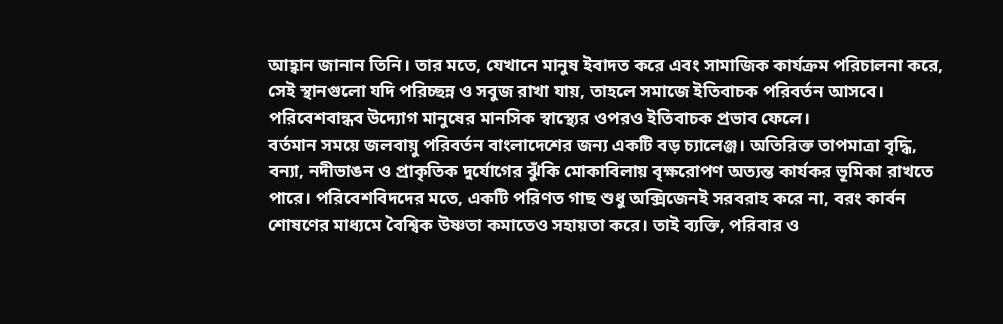আহ্বান জানান তিনি। তার মতে, যেখানে মানুষ ইবাদত করে এবং সামাজিক কার্যক্রম পরিচালনা করে, সেই স্থানগুলো যদি পরিচ্ছন্ন ও সবুজ রাখা যায়, তাহলে সমাজে ইতিবাচক পরিবর্তন আসবে। পরিবেশবান্ধব উদ্যোগ মানুষের মানসিক স্বাস্থ্যের ওপরও ইতিবাচক প্রভাব ফেলে।
বর্তমান সময়ে জলবায়ু পরিবর্তন বাংলাদেশের জন্য একটি বড় চ্যালেঞ্জ। অতিরিক্ত তাপমাত্রা বৃদ্ধি, বন্যা, নদীভাঙন ও প্রাকৃতিক দুর্যোগের ঝুঁকি মোকাবিলায় বৃক্ষরোপণ অত্যন্ত কার্যকর ভূমিকা রাখতে পারে। পরিবেশবিদদের মতে, একটি পরিণত গাছ শুধু অক্সিজেনই সরবরাহ করে না, বরং কার্বন শোষণের মাধ্যমে বৈশ্বিক উষ্ণতা কমাতেও সহায়তা করে। তাই ব্যক্তি, পরিবার ও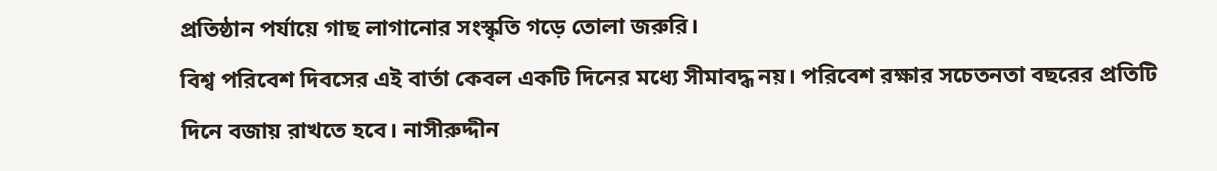প্রতিষ্ঠান পর্যায়ে গাছ লাগানোর সংস্কৃতি গড়ে তোলা জরুরি।
বিশ্ব পরিবেশ দিবসের এই বার্তা কেবল একটি দিনের মধ্যে সীমাবদ্ধ নয়। পরিবেশ রক্ষার সচেতনতা বছরের প্রতিটি দিনে বজায় রাখতে হবে। নাসীরুদ্দীন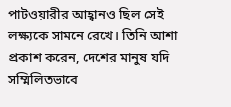পাটওয়ারীর আহ্বানও ছিল সেই লক্ষ্যকে সামনে রেখে। তিনি আশা প্রকাশ করেন, দেশের মানুষ যদি সম্মিলিতভাবে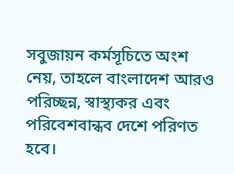সবুজায়ন কর্মসূচিতে অংশ নেয়, তাহলে বাংলাদেশ আরও পরিচ্ছন্ন, স্বাস্থ্যকর এবং পরিবেশবান্ধব দেশে পরিণত হবে।